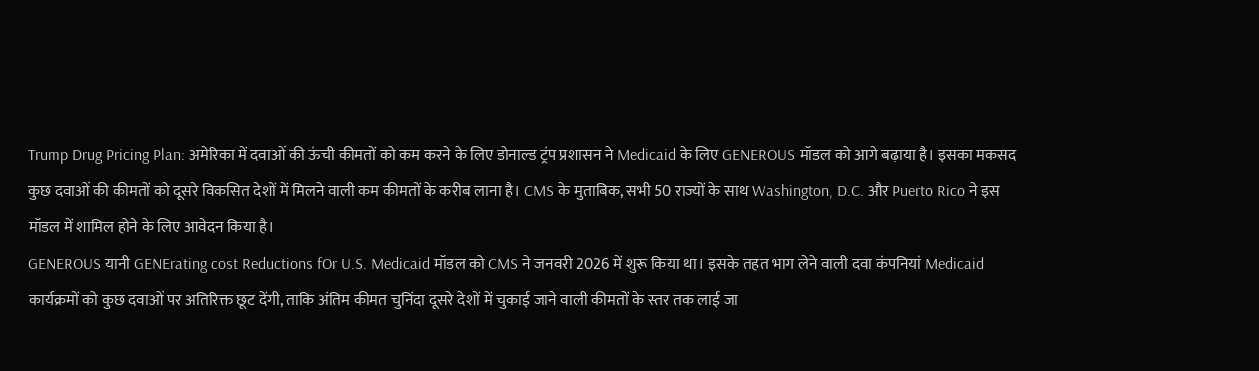Trump Drug Pricing Plan: अमेरिका में दवाओं की ऊंची कीमतों को कम करने के लिए डोनाल्ड ट्रंप प्रशासन ने Medicaid के लिए GENEROUS मॉडल को आगे बढ़ाया है। इसका मकसद कुछ दवाओं की कीमतों को दूसरे विकसित देशों में मिलने वाली कम कीमतों के करीब लाना है। CMS के मुताबिक, सभी 50 राज्यों के साथ Washington, D.C. और Puerto Rico ने इस मॉडल में शामिल होने के लिए आवेदन किया है।
GENEROUS यानी GENErating cost Reductions fOr U.S. Medicaid मॉडल को CMS ने जनवरी 2026 में शुरू किया था। इसके तहत भाग लेने वाली दवा कंपनियां Medicaid कार्यक्रमों को कुछ दवाओं पर अतिरिक्त छूट देंगी, ताकि अंतिम कीमत चुनिंदा दूसरे देशों में चुकाई जाने वाली कीमतों के स्तर तक लाई जा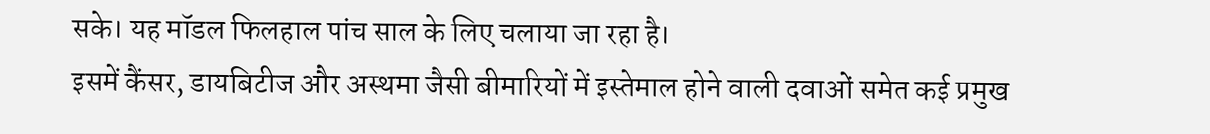सके। यह मॉडल फिलहाल पांच साल के लिए चलाया जा रहा है।
इसमें कैंसर, डायबिटीज और अस्थमा जैसी बीमारियों में इस्तेमाल होने वाली दवाओं समेत कई प्रमुख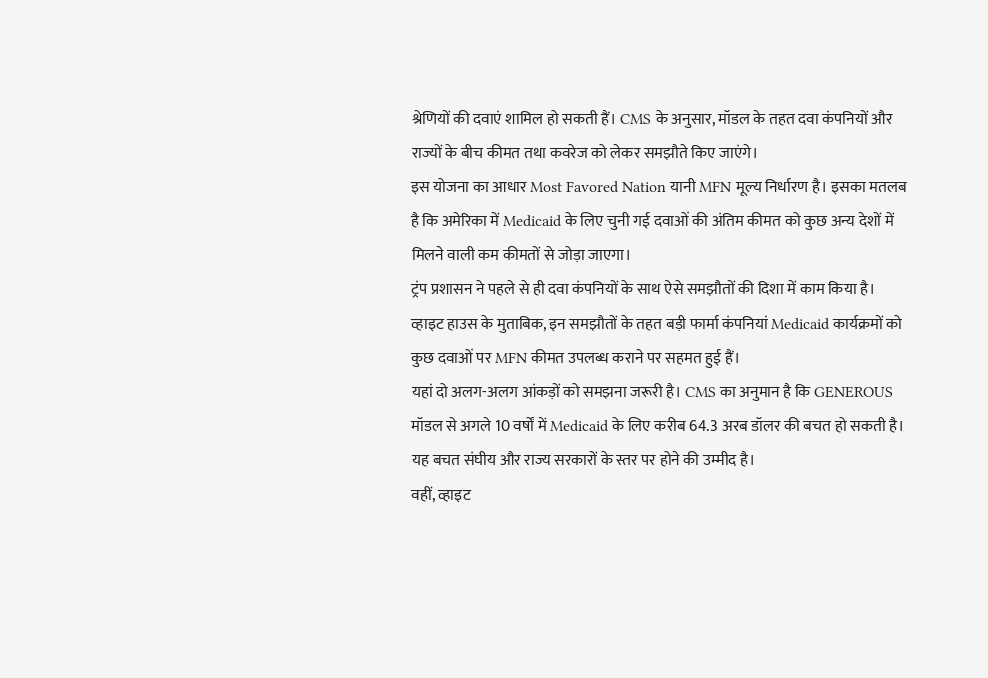श्रेणियों की दवाएं शामिल हो सकती हैं। CMS के अनुसार, मॉडल के तहत दवा कंपनियों और राज्यों के बीच कीमत तथा कवरेज को लेकर समझौते किए जाएंगे।
इस योजना का आधार Most Favored Nation यानी MFN मूल्य निर्धारण है। इसका मतलब है कि अमेरिका में Medicaid के लिए चुनी गई दवाओं की अंतिम कीमत को कुछ अन्य देशों में मिलने वाली कम कीमतों से जोड़ा जाएगा।
ट्रंप प्रशासन ने पहले से ही दवा कंपनियों के साथ ऐसे समझौतों की दिशा में काम किया है। व्हाइट हाउस के मुताबिक, इन समझौतों के तहत बड़ी फार्मा कंपनियां Medicaid कार्यक्रमों को कुछ दवाओं पर MFN कीमत उपलब्ध कराने पर सहमत हुई हैं।
यहां दो अलग-अलग आंकड़ों को समझना जरूरी है। CMS का अनुमान है कि GENEROUS मॉडल से अगले 10 वर्षों में Medicaid के लिए करीब 64.3 अरब डॉलर की बचत हो सकती है। यह बचत संघीय और राज्य सरकारों के स्तर पर होने की उम्मीद है।
वहीं, व्हाइट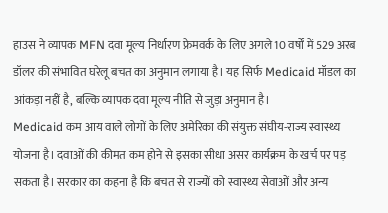हाउस ने व्यापक MFN दवा मूल्य निर्धारण फ्रेमवर्क के लिए अगले 10 वर्षों में 529 अरब डॉलर की संभावित घरेलू बचत का अनुमान लगाया है। यह सिर्फ Medicaid मॉडल का आंकड़ा नहीं है, बल्कि व्यापक दवा मूल्य नीति से जुड़ा अनुमान है।
Medicaid कम आय वाले लोगों के लिए अमेरिका की संयुक्त संघीय-राज्य स्वास्थ्य योजना है। दवाओं की कीमत कम होने से इसका सीधा असर कार्यक्रम के खर्च पर पड़ सकता है। सरकार का कहना है कि बचत से राज्यों को स्वास्थ्य सेवाओं और अन्य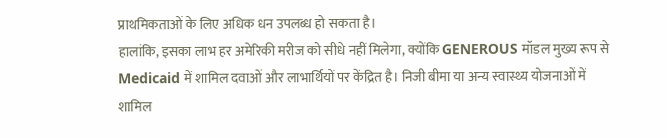प्राथमिकताओं के लिए अधिक धन उपलब्ध हो सकता है।
हालांकि, इसका लाभ हर अमेरिकी मरीज को सीधे नहीं मिलेगा, क्योंकि GENEROUS मॉडल मुख्य रूप से Medicaid में शामिल दवाओं और लाभार्थियों पर केंद्रित है। निजी बीमा या अन्य स्वास्थ्य योजनाओं में शामिल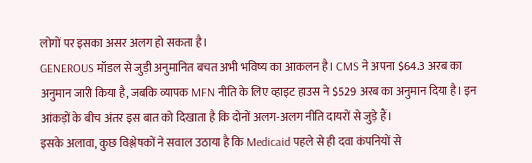लोगों पर इसका असर अलग हो सकता है।
GENEROUS मॉडल से जुड़ी अनुमानित बचत अभी भविष्य का आकलन है। CMS ने अपना $64.3 अरब का अनुमान जारी किया है, जबकि व्यापक MFN नीति के लिए व्हाइट हाउस ने $529 अरब का अनुमान दिया है। इन आंकड़ों के बीच अंतर इस बात को दिखाता है कि दोनों अलग-अलग नीति दायरों से जुड़े हैं।
इसके अलावा, कुछ विश्लेषकों ने सवाल उठाया है कि Medicaid पहले से ही दवा कंपनियों से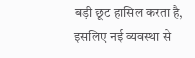बड़ी छूट हासिल करता है, इसलिए नई व्यवस्था से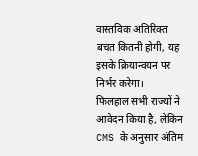वास्तविक अतिरिक्त बचत कितनी होगी, यह इसके क्रियान्वयन पर निर्भर करेगा।
फिलहाल सभी राज्यों ने आवेदन किया है, लेकिन CMS के अनुसार अंतिम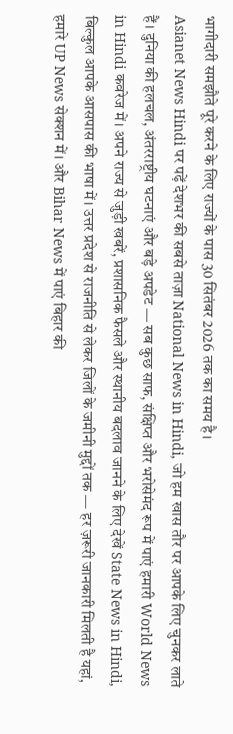भागीदारी समझौते पूरे करने के लिए राज्यों के पास 30 सितंबर 2026 तक का समय है।
Asianet News Hindi पर पढ़ें देशभर की सबसे ताज़ा National News in Hindi, जो हम खास तौर पर आपके लिए चुनकर लाते हैं। दुनिया की हलचल, अंतरराष्ट्रीय घटनाएं और बड़े अपडेट — सब कुछ साफ, संक्षिप्त और भरोसेमंद रूप में पाएं हमारी World News in Hindi कवरेज में। अपने राज्य से जुड़ी खबरें, प्रशासनिक फैसले और स्थानीय बदलाव जानने के लिए देखें State News in Hindi, बिल्कुल आपके आसपास की भाषा में। उत्तर प्रदेश से राजनीति से लेकर जिलों के जमीनी मुद्दों तक — हर ज़रूरी जानकारी मिलती है यहां, हमारे UP News सेक्शन में। और Bihar News में पाएं बिहार की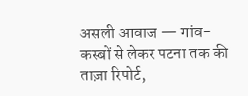असली आवाज — गांव-कस्बों से लेकर पटना तक की ताज़ा रिपोर्ट,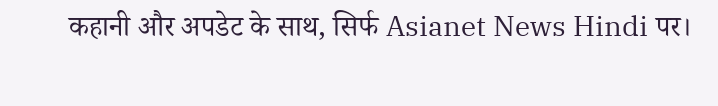कहानी और अपडेट के साथ, सिर्फ Asianet News Hindi पर।